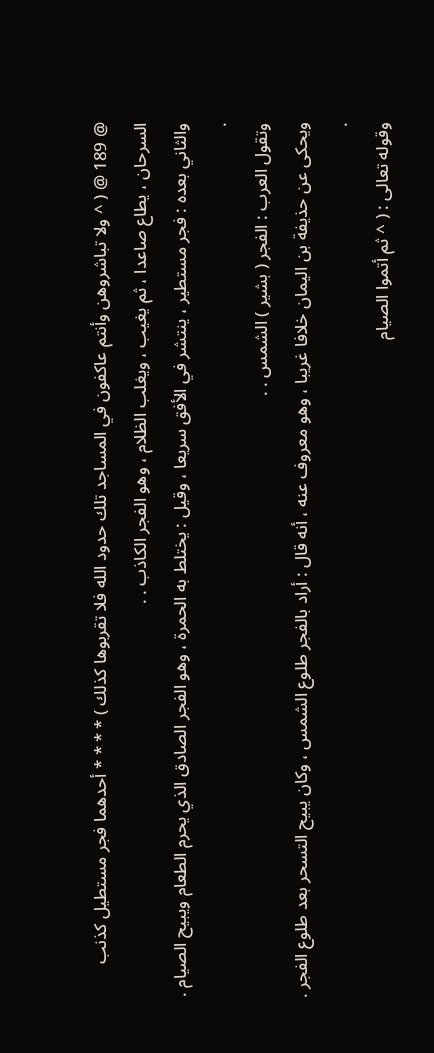@ 189 @ ( ^ ولا تباشروهن وأنتم عاكفون في المساجد تلك حدود الله فلا تقربوها كذلك ) * * * * أحدهما فجر مستطيل كذنب السرحان ، يطاع صاعدا ، ثم يغيب ، ويغلب الظلام ، وهو الفجر الكاذب . .
والثاني بعده : فجر مستطير ، ينتشر في الأفق سريعا ، وقيل : يختلط به الحمرة ، وهو الفجر الصادق الذي يحرم الطعام ويبيح الصيام . .
وتقول العرب : الفجر ( بشير ) الشمس . .
ويحكى عن حذيفة بن اليمان خلافا غريبا ، وهو معروف عنه ، أنه قال : أراد بالفجر طلوع الشمس ، وكان يبيح التسحر بعد طلوع الفجر . .
وقوله تعالى : ( ^ ثم أتموا الصيام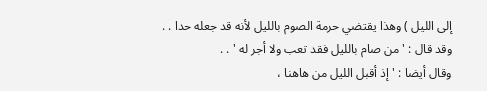إلى الليل ) وهذا يقتضي حرمة الصوم بالليل لأنه قد جعله حدا . .
وقد قال : ' من صام بالليل فقد تعب ولا أجر له ' . .
وقال أيضا : ' إذ أقبل الليل من هاهنا ،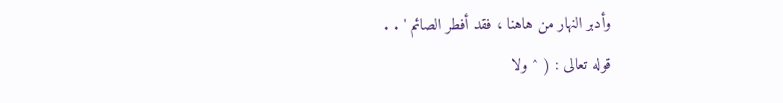وأدبر النهار من هاهنا ، فقد أفطر الصائم ' . .
قوله تعالى : ( ^ ولا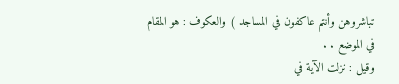تباشروهن وأنتم عاكفون في المساجد ) والعكوف : هو المقام في الموضع . .
وقيل : نزلت الآية في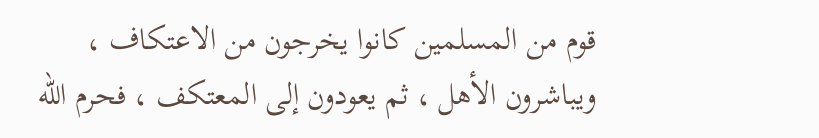قوم من المسلمين كانوا يخرجون من الاعتكاف ، ويباشرون الأهل ، ثم يعودون إلى المعتكف ، فحرم الله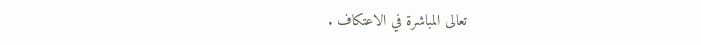تعالى المباشرة في الاعتكاف .